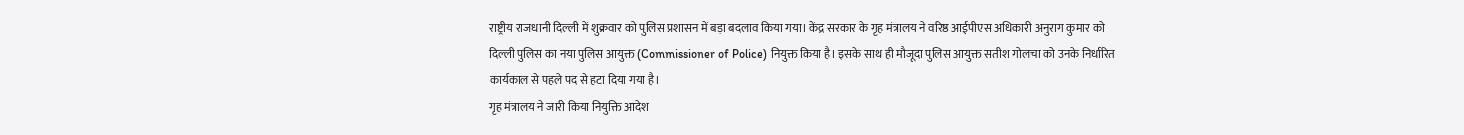राष्ट्रीय राजधानी दिल्ली में शुक्रवार को पुलिस प्रशासन में बड़ा बदलाव किया गया। केंद्र सरकार के गृह मंत्रालय ने वरिष्ठ आईपीएस अधिकारी अनुराग कुमार को दिल्ली पुलिस का नया पुलिस आयुक्त (Commissioner of Police) नियुक्त किया है। इसके साथ ही मौजूदा पुलिस आयुक्त सतीश गोलचा को उनके निर्धारित कार्यकाल से पहले पद से हटा दिया गया है।
गृह मंत्रालय ने जारी किया नियुक्ति आदेश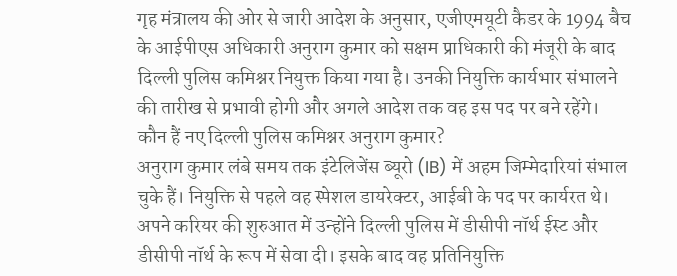गृह मंत्रालय की ओर से जारी आदेश के अनुसार, एजीएमयूटी कैडर के 1994 बैच के आईपीएस अधिकारी अनुराग कुमार को सक्षम प्राधिकारी की मंजूरी के बाद दिल्ली पुलिस कमिश्नर नियुक्त किया गया है। उनकी नियुक्ति कार्यभार संभालने की तारीख से प्रभावी होगी और अगले आदेश तक वह इस पद पर बने रहेंगे।
कौन हैं नए दिल्ली पुलिस कमिश्नर अनुराग कुमार?
अनुराग कुमार लंबे समय तक इंटेलिजेंस ब्यूरो (IB) में अहम जिम्मेदारियां संभाल चुके हैं। नियुक्ति से पहले वह स्पेशल डायरेक्टर, आईबी के पद पर कार्यरत थे। अपने करियर की शुरुआत में उन्होंने दिल्ली पुलिस में डीसीपी नॉर्थ ईस्ट और डीसीपी नॉर्थ के रूप में सेवा दी। इसके बाद वह प्रतिनियुक्ति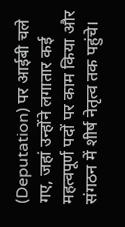(Deputation) पर आईबी चले गए, जहां उन्होंने लगातार कई महत्वपूर्ण पदों पर काम किया और संगठन में शीर्ष नेतृत्व तक पहुंचे।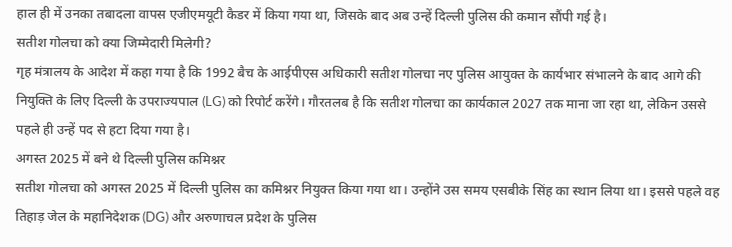हाल ही में उनका तबादला वापस एजीएमयूटी कैडर में किया गया था, जिसके बाद अब उन्हें दिल्ली पुलिस की कमान सौंपी गई है।
सतीश गोलचा को क्या जिम्मेदारी मिलेगी?
गृह मंत्रालय के आदेश में कहा गया है कि 1992 बैच के आईपीएस अधिकारी सतीश गोलचा नए पुलिस आयुक्त के कार्यभार संभालने के बाद आगे की नियुक्ति के लिए दिल्ली के उपराज्यपाल (LG) को रिपोर्ट करेंगे। गौरतलब है कि सतीश गोलचा का कार्यकाल 2027 तक माना जा रहा था, लेकिन उससे पहले ही उन्हें पद से हटा दिया गया है।
अगस्त 2025 में बने थे दिल्ली पुलिस कमिश्नर
सतीश गोलचा को अगस्त 2025 में दिल्ली पुलिस का कमिश्नर नियुक्त किया गया था। उन्होंने उस समय एसबीके सिंह का स्थान लिया था। इससे पहले वह तिहाड़ जेल के महानिदेशक (DG) और अरुणाचल प्रदेश के पुलिस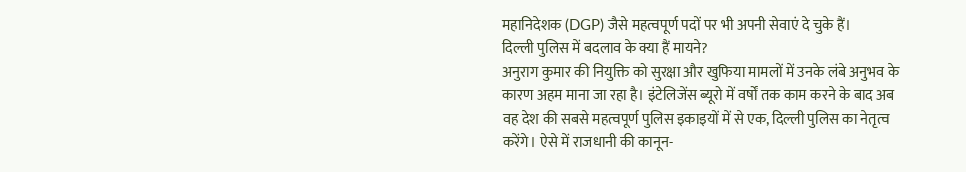महानिदेशक (DGP) जैसे महत्वपूर्ण पदों पर भी अपनी सेवाएं दे चुके हैं।
दिल्ली पुलिस में बदलाव के क्या हैं मायने?
अनुराग कुमार की नियुक्ति को सुरक्षा और खुफिया मामलों में उनके लंबे अनुभव के कारण अहम माना जा रहा है। इंटेलिजेंस ब्यूरो में वर्षों तक काम करने के बाद अब वह देश की सबसे महत्वपूर्ण पुलिस इकाइयों में से एक, दिल्ली पुलिस का नेतृत्व करेंगे। ऐसे में राजधानी की कानून-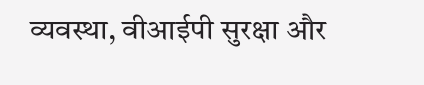व्यवस्था, वीआईपी सुरक्षा और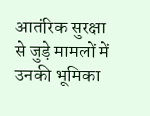आतंरिक सुरक्षा से जुड़े मामलों में उनकी भूमिका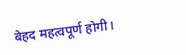बेहद महत्वपूर्ण होगी।